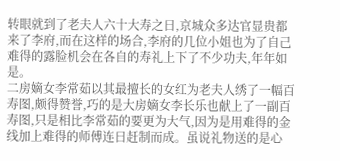转眼就到了老夫人六十大寿之日,京城众多达官显贵都来了李府,而在这样的场合,李府的几位小姐也为了自己难得的露脸机会在各自的寿礼上下了不少功夫,年年如是。
二房嫡女李常茹以其最擅长的女红为老夫人绣了一幅百寿图,颇得赞誉,巧的是大房嫡女李长乐也献上了一副百寿图,只是相比李常茹的要更为大气,因为是用难得的金线加上难得的师傅连日赶制而成。虽说礼物送的是心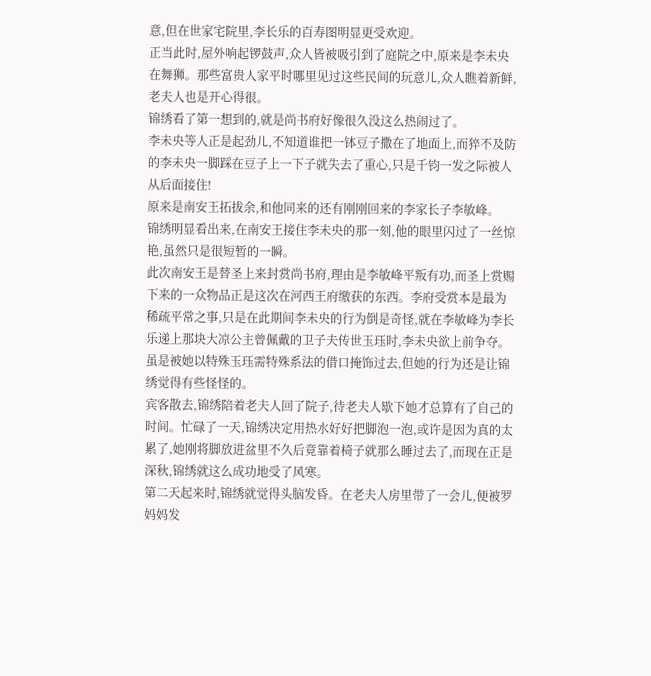意,但在世家宅院里,李长乐的百寿图明显更受欢迎。
正当此时,屋外响起锣鼓声,众人皆被吸引到了庭院之中,原来是李未央在舞狮。那些富贵人家平时哪里见过这些民间的玩意儿,众人瞧着新鲜,老夫人也是开心得很。
锦绣看了第一想到的,就是尚书府好像很久没这么热闹过了。
李未央等人正是起劲儿,不知道谁把一钵豆子撒在了地面上,而猝不及防的李未央一脚踩在豆子上一下子就失去了重心,只是千钧一发之际被人从后面接住!
原来是南安王拓拔余,和他同来的还有刚刚回来的李家长子李敏峰。
锦绣明显看出来,在南安王接住李未央的那一刻,他的眼里闪过了一丝惊艳,虽然只是很短暂的一瞬。
此次南安王是替圣上来封赏尚书府,理由是李敏峰平叛有功,而圣上赏赐下来的一众物品正是这次在河西王府缴获的东西。李府受赏本是最为稀疏平常之事,只是在此期间李未央的行为倒是奇怪,就在李敏峰为李长乐递上那块大凉公主曾佩戴的卫子夫传世玉珏时,李未央欲上前争夺。虽是被她以特殊玉珏需特殊系法的借口掩饰过去,但她的行为还是让锦绣觉得有些怪怪的。
宾客散去,锦绣陪着老夫人回了院子,待老夫人歇下她才总算有了自己的时间。忙碌了一天,锦绣决定用热水好好把脚泡一泡,或许是因为真的太累了,她刚将脚放进盆里不久后竟靠着椅子就那么睡过去了,而现在正是深秋,锦绣就这么成功地受了风寒。
第二天起来时,锦绣就觉得头脑发昏。在老夫人房里带了一会儿,便被罗妈妈发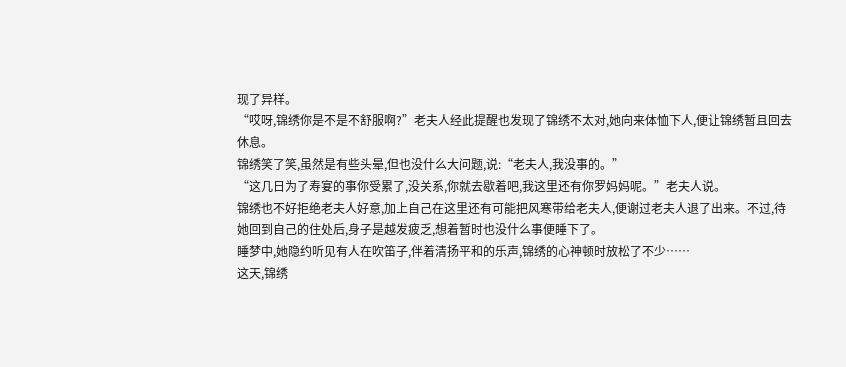现了异样。
“哎呀,锦绣你是不是不舒服啊?”老夫人经此提醒也发现了锦绣不太对,她向来体恤下人,便让锦绣暂且回去休息。
锦绣笑了笑,虽然是有些头晕,但也没什么大问题,说:“老夫人,我没事的。”
“这几日为了寿宴的事你受累了,没关系,你就去歇着吧,我这里还有你罗妈妈呢。”老夫人说。
锦绣也不好拒绝老夫人好意,加上自己在这里还有可能把风寒带给老夫人,便谢过老夫人退了出来。不过,待她回到自己的住处后,身子是越发疲乏,想着暂时也没什么事便睡下了。
睡梦中,她隐约听见有人在吹笛子,伴着清扬平和的乐声,锦绣的心神顿时放松了不少……
这天,锦绣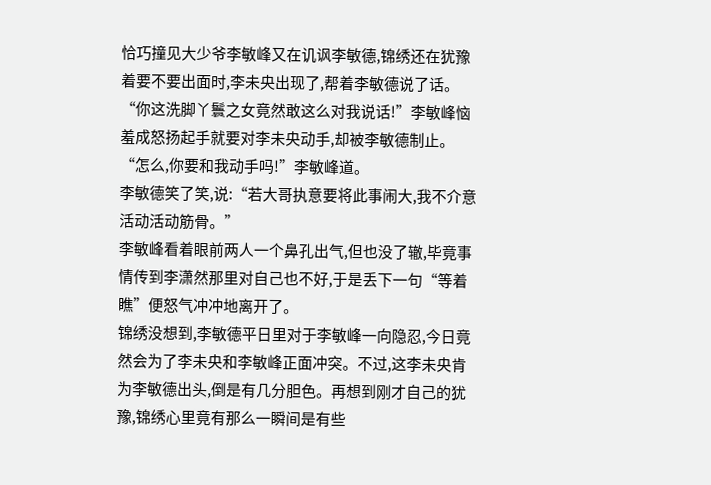恰巧撞见大少爷李敏峰又在讥讽李敏德,锦绣还在犹豫着要不要出面时,李未央出现了,帮着李敏德说了话。
“你这洗脚丫鬟之女竟然敢这么对我说话!”李敏峰恼羞成怒扬起手就要对李未央动手,却被李敏德制止。
“怎么,你要和我动手吗!”李敏峰道。
李敏德笑了笑,说:“若大哥执意要将此事闹大,我不介意活动活动筋骨。”
李敏峰看着眼前两人一个鼻孔出气,但也没了辙,毕竟事情传到李潇然那里对自己也不好,于是丢下一句“等着瞧”便怒气冲冲地离开了。
锦绣没想到,李敏德平日里对于李敏峰一向隐忍,今日竟然会为了李未央和李敏峰正面冲突。不过,这李未央肯为李敏德出头,倒是有几分胆色。再想到刚才自己的犹豫,锦绣心里竟有那么一瞬间是有些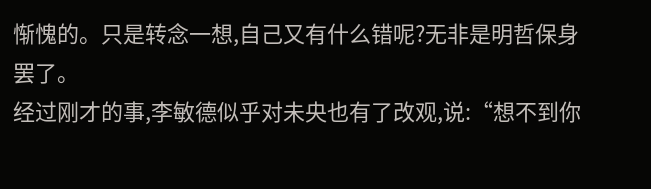惭愧的。只是转念一想,自己又有什么错呢?无非是明哲保身罢了。
经过刚才的事,李敏德似乎对未央也有了改观,说:“想不到你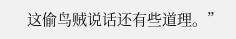这偷鸟贼说话还有些道理。”